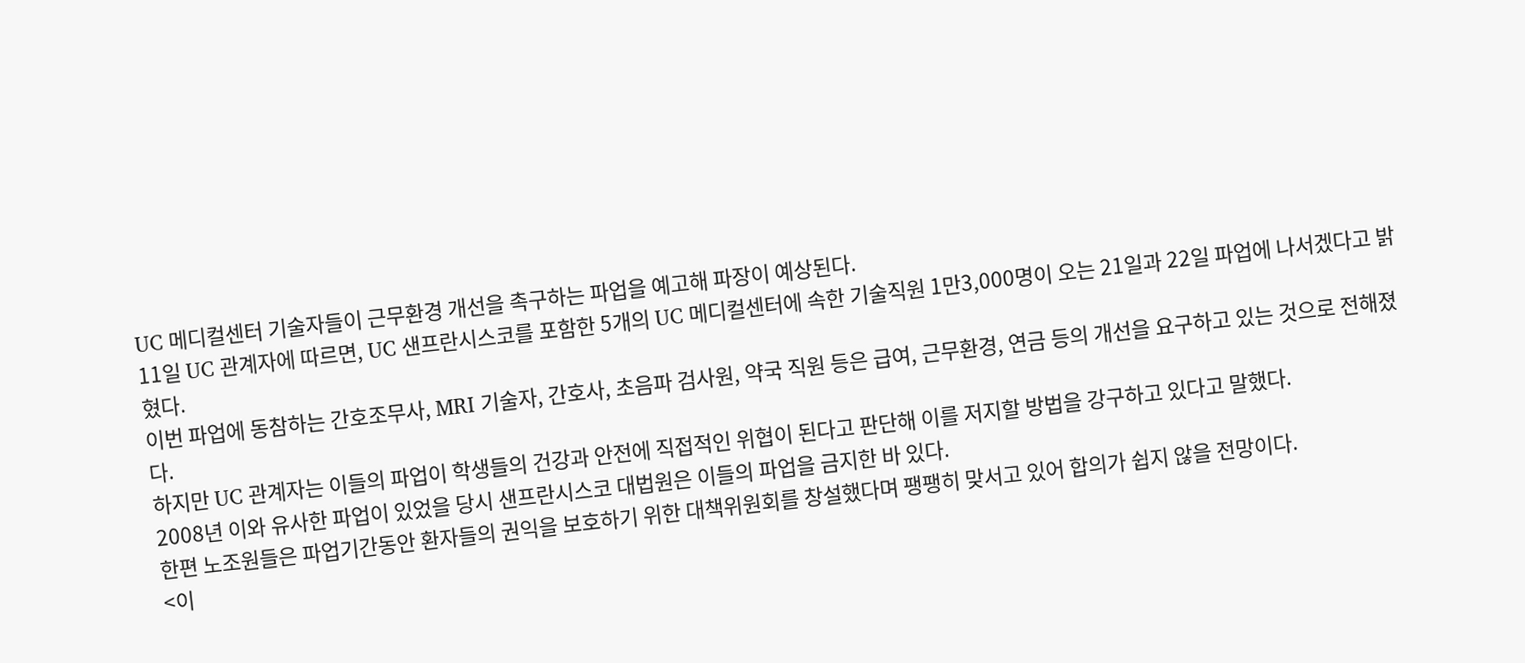UC 메디컬센터 기술자들이 근무환경 개선을 촉구하는 파업을 예고해 파장이 예상된다.
11일 UC 관계자에 따르면, UC 샌프란시스코를 포함한 5개의 UC 메디컬센터에 속한 기술직원 1만3,000명이 오는 21일과 22일 파업에 나서겠다고 밝혔다.
이번 파업에 동참하는 간호조무사, MRI 기술자, 간호사, 초음파 검사원, 약국 직원 등은 급여, 근무환경, 연금 등의 개선을 요구하고 있는 것으로 전해졌다.
하지만 UC 관계자는 이들의 파업이 학생들의 건강과 안전에 직접적인 위협이 된다고 판단해 이를 저지할 방법을 강구하고 있다고 말했다.
2008년 이와 유사한 파업이 있었을 당시 샌프란시스코 대법원은 이들의 파업을 금지한 바 있다.
한편 노조원들은 파업기간동안 환자들의 권익을 보호하기 위한 대책위원회를 창설했다며 팽팽히 맞서고 있어 합의가 쉽지 않을 전망이다.
<이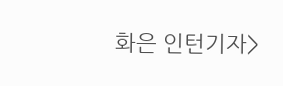화은 인턴기자>